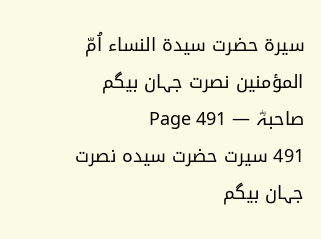سیرۃ حضرت سیدۃ النساء اُمّ المؤمنین نصرت جہان بیگم صاحبہؓ — Page 491
491 سیرت حضرت سیدہ نصرت جہان بیگم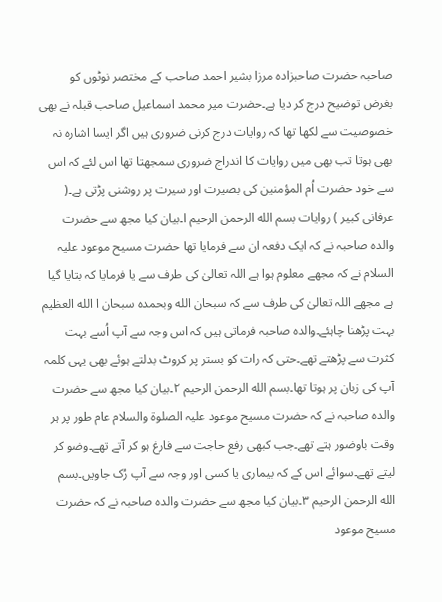صاحبہ حضرت صاحبزادہ مرزا بشیر احمد صاحب کے مختصر نوٹوں کو بغرض توضیح درج کر دیا ہے۔حضرت میر محمد اسماعیل صاحب قبلہ نے بھی خصوصیت سے لکھا تھا کہ روایات درج کرنی ضروری ہیں اگر ایسا اشارہ نہ بھی ہوتا تب بھی میں روایات کا اندراج ضروری سمجھتا تھا اس لئے کہ اس سے خود حضرت اُم المؤمنین کی بصیرت اور سیرت پر روشنی پڑتی ہے۔( عرفانی کبیر ) روایات بسم الله الرحمن الرحيم ا۔بیان کیا مجھ سے حضرت والدہ صاحبہ نے کہ ایک دفعہ ان سے فرمایا تھا حضرت مسیح موعود علیہ السلام نے کہ مجھے معلوم ہوا ہے اللہ تعالیٰ کی طرف سے یا فرمایا کہ بتایا گیا ہے مجھے اللہ تعالیٰ کی طرف سے کہ سبحان الله وبحمده سبحان ا الله العظيم بہت پڑھنا چاہئے۔والدہ صاحبہ فرماتی ہیں کہ اس وجہ سے آپ اُسے بہت کثرت سے پڑھتے تھے۔حتی کہ رات کو بستر پر کروٹ بدلتے ہوئے بھی یہی کلمہ آپ کی زبان پر ہوتا تھا۔بسم الله الرحمن الرحيم ۲۔بیان کیا مجھ سے حضرت والدہ صاحبہ نے کہ حضرت مسیح موعود علیہ الصلوۃ والسلام عام طور پر ہر وقت باوضور ہتے تھے۔جب کبھی رفع حاجت سے فارغ ہو کر آتے تھے۔وضو کر لیتے تھے۔سوائے اس کے کہ بیماری یا کسی اور وجہ سے آپ رُک جاویں۔بسم الله الرحمن الرحيم ۳۔بیان کیا مجھ سے حضرت والدہ صاحبہ نے کہ حضرت مسیح موعود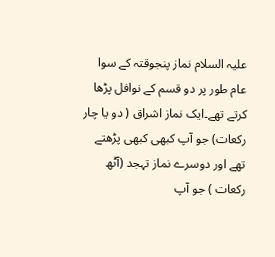علیہ السلام نماز پنجوقتہ کے سوا عام طور پر دو قسم کے نوافل پڑھا کرتے تھے۔ایک نماز اشراق ( دو یا چار رکعات) جو آپ کبھی کبھی پڑھتے تھے اور دوسرے نماز تہجد (آٹھ رکعات ) جو آپ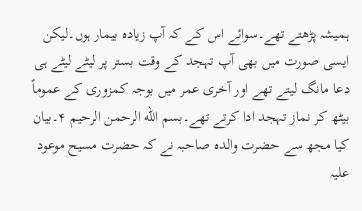ہمیشہ پڑھتے تھے۔سوائے اس کے کہ آپ زیادہ بیمار ہوں۔لیکن ایسی صورت میں بھی آپ تہجد کے وقت بستر پر لیٹے لیٹے ہی دعا مانگ لیتے تھے اور آخری عمر میں بوجہ کمزوری کے عموماً بیٹھ کر نماز تہجد ادا کرتے تھے۔بسم الله الرحمن الرحيم ۴۔بیان کیا مجھ سے حضرت والدہ صاحبہ نے کہ حضرت مسیح موعود علیہ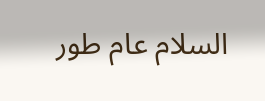السلام عام طور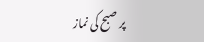پر صبح کی نماز